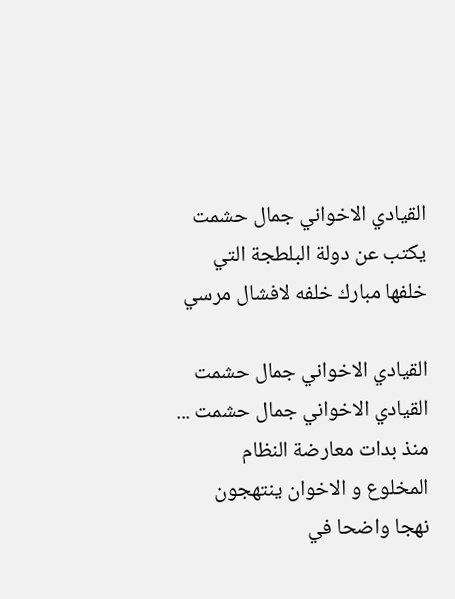القيادي الاخواني جمال حشمت يكتب عن دولة البلطجة التي خلفها مبارك خلفه لافشال مرسي

القيادي الاخواني جمال حشمت
القيادي الاخواني جمال حشمت ... منذ بدات معارضة النظام المخلوع و الاخوان ينتهجون نهجا واضحا في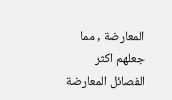المعارضة , مما جعلهم اكثر الفصائل المعارضة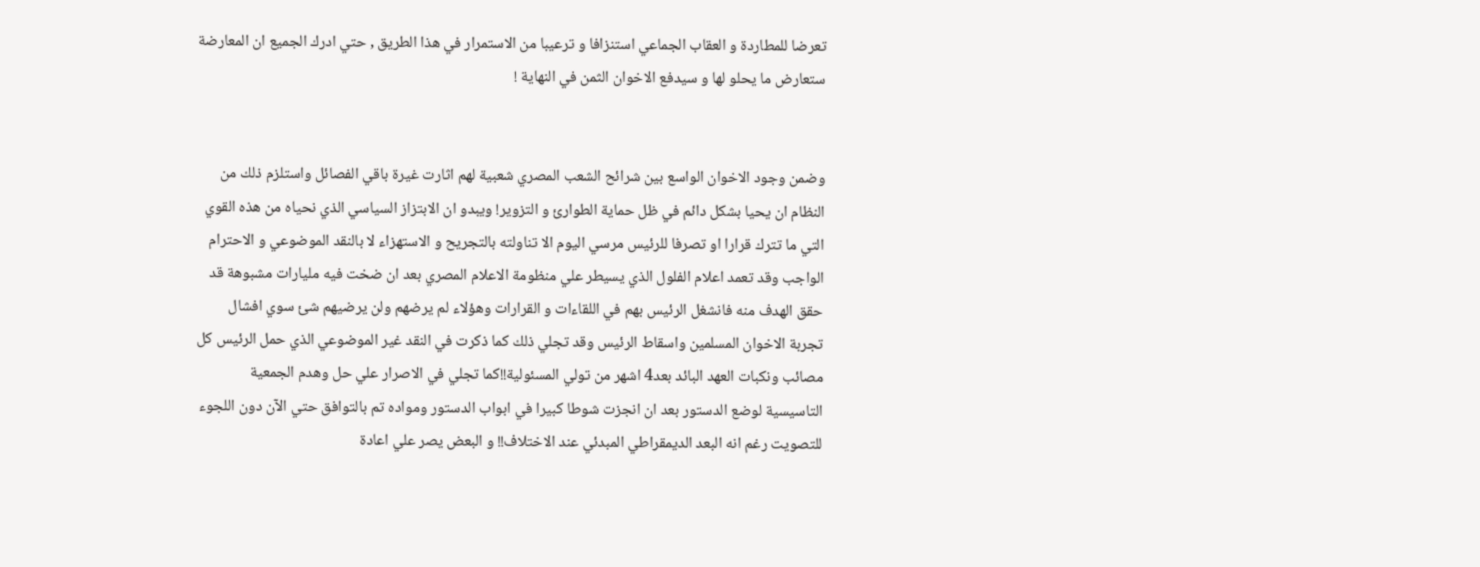تعرضا للمطاردة و العقاب الجماعي استنزافا و ترعيبا من الاستمرار في هذا الطريق , حتي ادرك الجميع ان المعارضة ستعارض ما يحلو لها و سيدفع الاخوان الثمن في النهاية !


وضمن وجود الاخوان الواسع بين شرائح الشعب المصري شعبية لهم اثارت غيرة باقي الفصائل واستلزم ذلك من النظام ان يحيا بشكل دائم في ظل حماية الطوارئ و التزوير! ويبدو ان الابتزاز السياسي الذي نحياه من هذه القوي التي ما تترك قرارا او تصرفا للرئيس مرسي اليوم الا تناولته بالتجريح و الاستهزاء لا بالنقد الموضوعي و الاحترام الواجب وقد تعمد اعلام الفلول الذي يسيطر علي منظومة الاعلام المصري بعد ان ضخت فيه مليارات مشبوهة قد حقق الهدف منه فانشغل الرئيس بهم في اللقاءات و القرارات وهؤلاء لم يرضهم ولن يرضيهم شئ سوي افشال تجربة الاخوان المسلمين واسقاط الرئيس وقد تجلي ذلك كما ذكرت في النقد غير الموضوعي الذي حمل الرئيس كل مصائب ونكبات العهد البائد بعد4 اشهر من تولي المسئولية!!كما تجلي في الاصرار علي حل وهدم الجمعية التاسيسية لوضع الدستور بعد ان انجزت شوطا كبيرا في ابواب الدستور ومواده تم بالتوافق حتي الآن دون اللجوء للتصويت رغم انه البعد الديمقراطي المبدئي عند الاختلاف!! و البعض يصر علي اعادة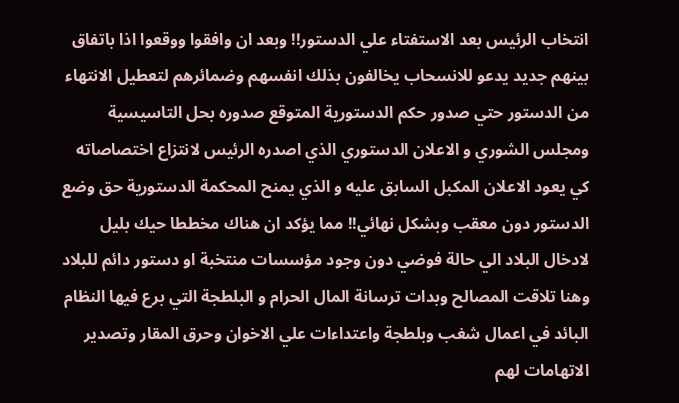انتخاب الرئيس بعد الاستفتاء علي الدستور!! وبعد ان وافقوا ووقعوا اذا باتفاق بينهم جديد يدعو للانسحاب يخالفون بذلك انفسهم وضمائرهم لتعطيل الانتهاء من الدستور حتي صدور حكم الدستورية المتوقع صدوره بحل التاسيسية ومجلس الشوري و الاعلان الدستوري الذي اصدره الرئيس لانتزاع اختصاصاته كي يعود الاعلان المكبل السابق عليه و الذي يمنح المحكمة الدستورية حق وضع الدستور دون معقب وبشكل نهائي!! مما يؤكد ان هناك مخططا حيك بليل لادخال البلاد الي حالة فوضي دون وجود مؤسسات منتخبة او دستور دائم للبلاد وهنا تلاقت المصالح وبدات ترسانة المال الحرام و البلطجة التي برع فيها النظام البائد في اعمال شغب وبلطجة واعتداءات علي الاخوان وحرق المقار وتصدير الاتهامات لهم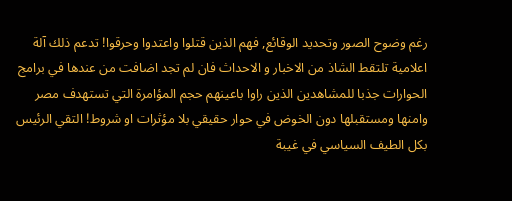رغم وضوح الصور وتحديد الوقائع, فهم الذين قتلوا واعتدوا وحرقوا! تدعم ذلك آلة اعلامية تلتقط الشاذ من الاخبار و الاحداث فان لم تجد اضافت من عندها في برامج الحوارات جذبا للمشاهدين الذين راوا باعينهم حجم المؤامرة التي تستهدف مصر وامنها ومستقبلها دون الخوض في حوار حقيقي بلا مؤثرات او شروط! التقي الرئيس بكل الطيف السياسي في غيبة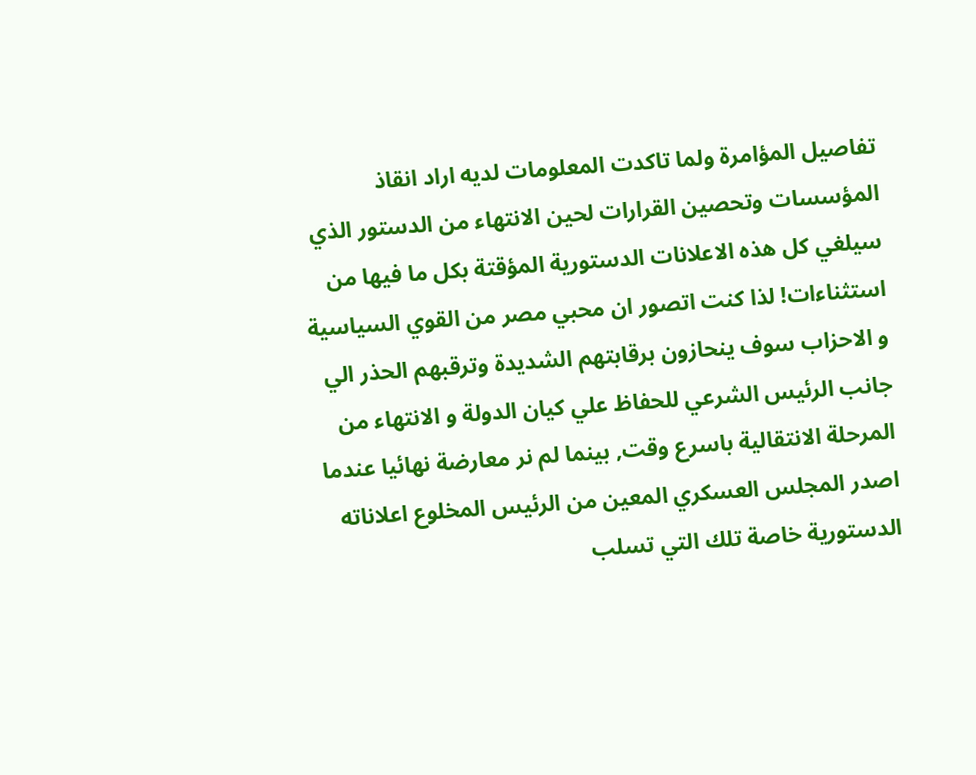تفاصيل المؤامرة ولما تاكدت المعلومات لديه اراد انقاذ المؤسسات وتحصين القرارات لحين الانتهاء من الدستور الذي سيلغي كل هذه الاعلانات الدستورية المؤقتة بكل ما فيها من استثناءات! لذا كنت اتصور ان محبي مصر من القوي السياسية و الاحزاب سوف ينحازون برقابتهم الشديدة وترقبهم الحذر الي جانب الرئيس الشرعي للحفاظ علي كيان الدولة و الانتهاء من المرحلة الانتقالية باسرع وقت, بينما لم نر معارضة نهائيا عندما اصدر المجلس العسكري المعين من الرئيس المخلوع اعلاناته الدستورية خاصة تلك التي تسلب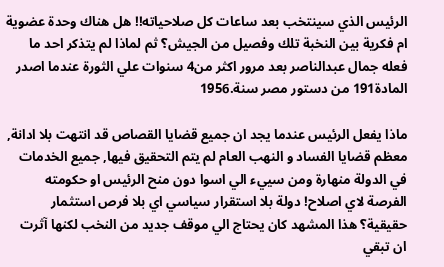الرئيس الذي سينتخب بعد ساعات كل صلاحياته!! هل هناك وحدة عضوية ام فكرية بين النخبة تلك وفصيل من الجيش؟ ثم لماذا لم يتذكر احد ما فعله جمال عبدالناصر بعد مرور اكثر من4 سنوات علي الثورة عندما اصدر المادة191 من دستور مصر سنة.1956

ماذا يفعل الرئيس عندما يجد ان جميع قضايا القصاص قد انتهت بلا ادانة, معظم قضايا الفساد و النهب العام لم يتم التحقيق فيها, جميع الخدمات في الدولة منهارة ومن سييء الي اسوا دون منح الرئيس او حكومته الفرصة لاي اصلاح! دولة بلا استقرار سياسي اي بلا فرص استثمار حقيقية؟ هذا المشهد كان يحتاج الي موقف جديد من النخب لكنها آثرت ان تبقي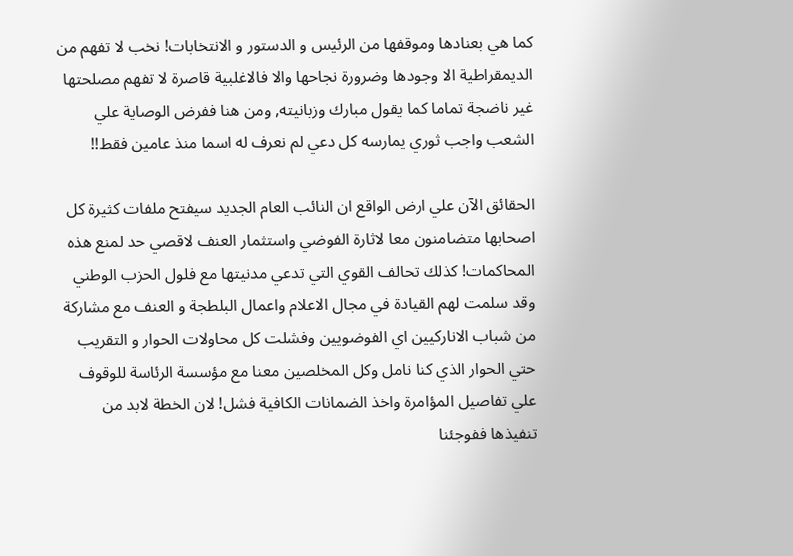كما هي بعنادها وموقفها من الرئيس و الدستور و الانتخابات! نخب لا تفهم من الديمقراطية الا وجودها وضرورة نجاحها والا فالاغلبية قاصرة لا تفهم مصلحتها غير ناضجة تماما كما يقول مبارك وزبانيته, ومن هنا ففرض الوصاية علي الشعب واجب ثوري يمارسه كل دعي لم نعرف له اسما منذ عامين فقط!!

الحقائق الآن علي ارض الواقع ان النائب العام الجديد سيفتح ملفات كثيرة كل اصحابها متضامنون معا لاثارة الفوضي واستثمار العنف لاقصي حد لمنع هذه المحاكمات! كذلك تحالف القوي التي تدعي مدنيتها مع فلول الحزب الوطني وقد سلمت لهم القيادة في مجال الاعلام واعمال البلطجة و العنف مع مشاركة من شباب الاناركيين اي الفوضويين وفشلت كل محاولات الحوار و التقريب حتي الحوار الذي كنا نامل وكل المخلصين معنا مع مؤسسة الرئاسة للوقوف علي تفاصيل المؤامرة واخذ الضمانات الكافية فشل! لان الخطة لابد من تنفيذها ففوجئنا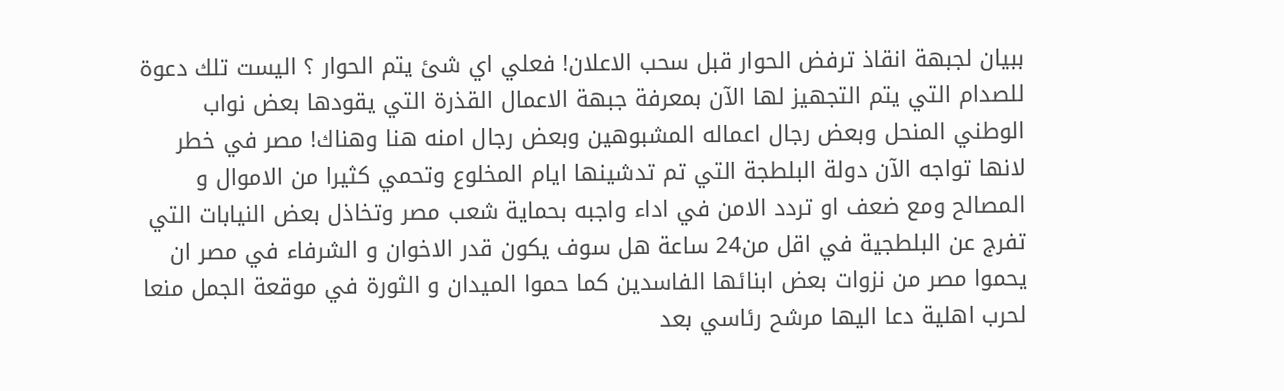ببيان لجبهة انقاذ ترفض الحوار قبل سحب الاعلان! فعلي اي شئ يتم الحوار ؟ اليست تلك دعوة للصدام التي يتم التجهيز لها الآن بمعرفة جبهة الاعمال القذرة التي يقودها بعض نواب الوطني المنحل وبعض رجال اعماله المشبوهين وبعض رجال امنه هنا وهناك! مصر في خطر لانها تواجه الآن دولة البلطجة التي تم تدشينها ايام المخلوع وتحمي كثيرا من الاموال و المصالح ومع ضعف او تردد الامن في اداء واجبه بحماية شعب مصر وتخاذل بعض النيابات التي تفرج عن البلطجية في اقل من24 ساعة هل سوف يكون قدر الاخوان و الشرفاء في مصر ان يحموا مصر من نزوات بعض ابنائها الفاسدين كما حموا الميدان و الثورة في موقعة الجمل منعا لحرب اهلية دعا اليها مرشح رئاسي بعد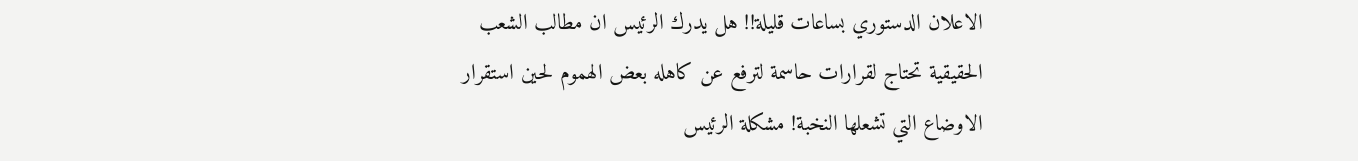الاعلان الدستوري بساعات قليلة!! هل يدرك الرئيس ان مطالب الشعب الحقيقية تحتاج لقرارات حاسمة لترفع عن كاهله بعض الهموم لحين استقرار الاوضاع التي تشعلها النخبة! مشكلة الرئيس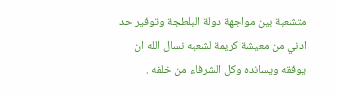متشعبة بين مواجهة دولة البلطجة وتوفير حد ادني من معيشة كريمة لشعبه نسال الله ان يوفقه ويسانده وكل الشرفاء من خلفه .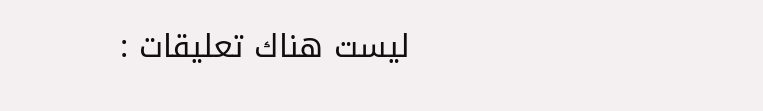ليست هناك تعليقات :